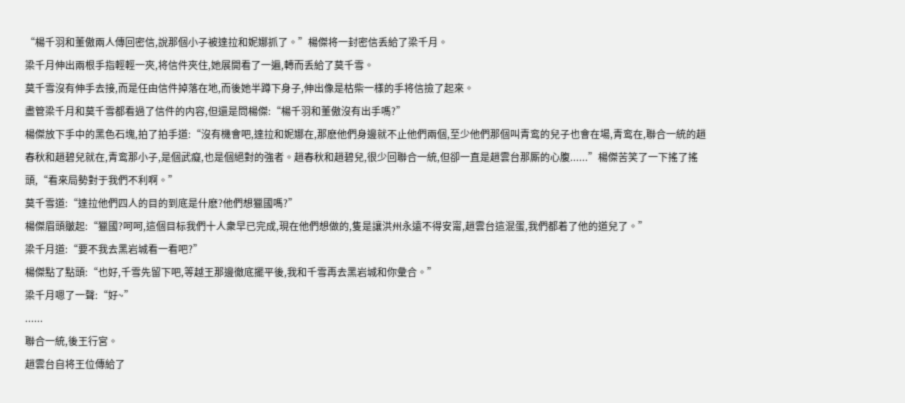“楊千羽和董傲兩人傳回密信,說那個小子被達拉和妮娜抓了。”楊傑将一封密信丢給了梁千月。
梁千月伸出兩根手指輕輕一夾,将信件夾住,她展開看了一遍,轉而丢給了莫千雪。
莫千雪沒有伸手去接,而是任由信件掉落在地,而後她半蹲下身子,伸出像是枯柴一樣的手将信撿了起來。
盡管梁千月和莫千雪都看過了信件的内容,但還是問楊傑:“楊千羽和董傲沒有出手嗎?”
楊傑放下手中的黑色石塊,拍了拍手道:“沒有機會吧,達拉和妮娜在,那麽他們身邊就不止他們兩個,至少他們那個叫青鸾的兒子也會在場,青鸾在,聯合一統的趙春秋和趙碧兒就在,青鸾那小子,是個武癡,也是個絕對的強者。趙春秋和趙碧兒,很少回聯合一統,但卻一直是趙雲台那厮的心腹......”楊傑苦笑了一下搖了搖頭,“看來局勢對于我們不利啊。”
莫千雪道:“達拉他們四人的目的到底是什麽?他們想獵國嗎?”
楊傑眉頭皺起:“獵國?呵呵,這個目标我們十人衆早已完成,現在他們想做的,隻是讓洪州永遠不得安甯,趙雲台這混蛋,我們都着了他的道兒了。”
梁千月道:“要不我去黑岩城看一看吧?”
楊傑點了點頭:“也好,千雪先留下吧,等越王那邊徹底擺平後,我和千雪再去黑岩城和你彙合。”
梁千月嗯了一聲:“好~”
......
聯合一統,後王行宮。
趙雲台自将王位傳給了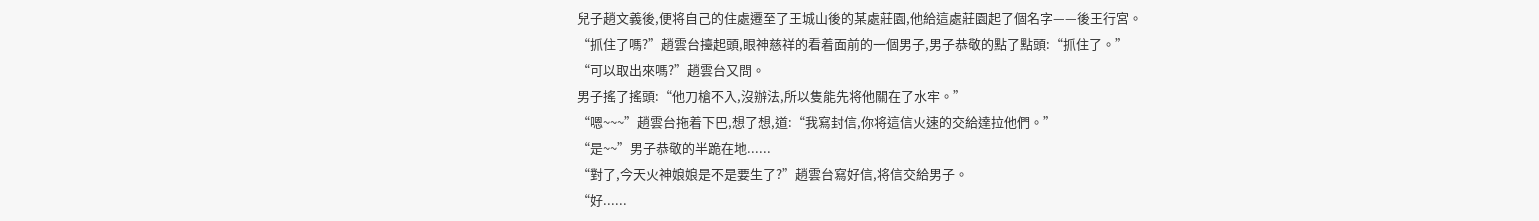兒子趙文義後,便将自己的住處遷至了王城山後的某處莊園,他給這處莊園起了個名字——後王行宮。
“抓住了嗎?”趙雲台擡起頭,眼神慈祥的看着面前的一個男子,男子恭敬的點了點頭:“抓住了。”
“可以取出來嗎?”趙雲台又問。
男子搖了搖頭:“他刀槍不入,沒辦法,所以隻能先将他關在了水牢。”
“嗯~~~”趙雲台拖着下巴,想了想,道:“我寫封信,你将這信火速的交給達拉他們。”
“是~~”男子恭敬的半跪在地......
“對了,今天火神娘娘是不是要生了?”趙雲台寫好信,将信交給男子。
“好......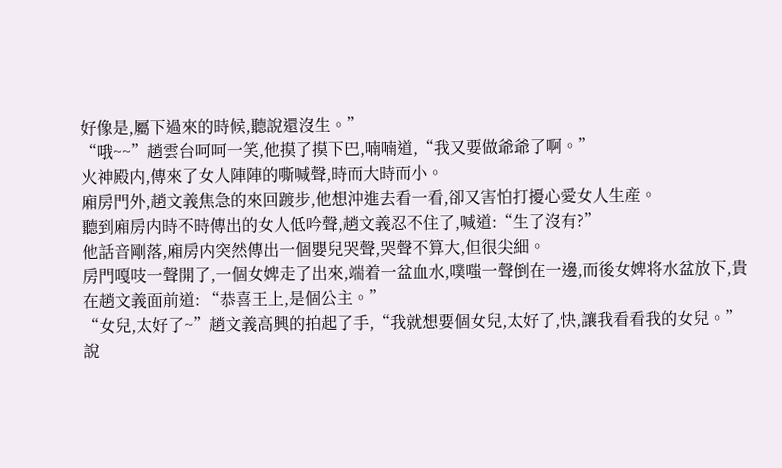好像是,屬下過來的時候,聽說還沒生。”
“哦~~”趙雲台呵呵一笑,他摸了摸下巴,喃喃道,“我又要做爺爺了啊。”
火神殿内,傳來了女人陣陣的嘶喊聲,時而大時而小。
廂房門外,趙文義焦急的來回踱步,他想沖進去看一看,卻又害怕打擾心愛女人生産。
聽到廂房内時不時傳出的女人低吟聲,趙文義忍不住了,喊道:“生了沒有?”
他話音剛落,廂房内突然傳出一個嬰兒哭聲,哭聲不算大,但很尖細。
房門嘎吱一聲開了,一個女婢走了出來,端着一盆血水,噗嗤一聲倒在一邊,而後女婢将水盆放下,貴在趙文義面前道: “恭喜王上,是個公主。”
“女兒,太好了~”趙文義高興的拍起了手,“我就想要個女兒,太好了,快,讓我看看我的女兒。”說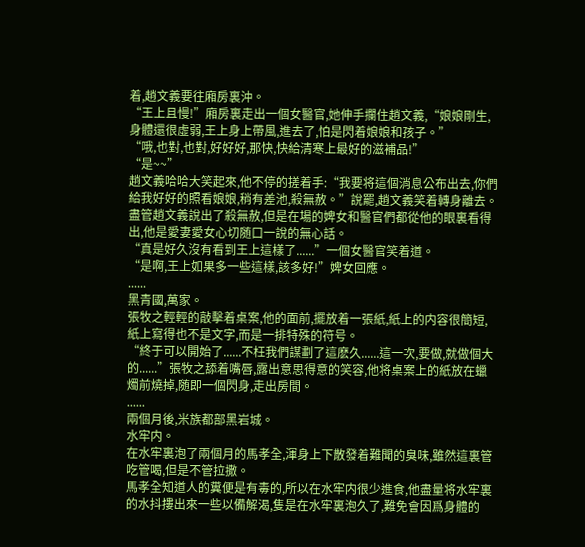着,趙文義要往廂房裏沖。
“王上且慢!”廂房裏走出一個女醫官,她伸手攔住趙文義,“娘娘剛生,身體還很虛弱,王上身上帶風,進去了,怕是閃着娘娘和孩子。”
“哦,也對,也對,好好好,那快,快給清寒上最好的滋補品!”
“是~~”
趙文義哈哈大笑起來,他不停的搓着手:“我要将這個消息公布出去,你們給我好好的照看娘娘,稍有差池,殺無赦。”說罷,趙文義笑着轉身離去。
盡管趙文義說出了殺無赦,但是在場的婢女和醫官們都從他的眼裏看得出,他是愛妻愛女心切随口一說的無心話。
“真是好久沒有看到王上這樣了......”一個女醫官笑着道。
“是啊,王上如果多一些這樣,該多好!”婢女回應。
......
黑青國,萬家。
張牧之輕輕的敲擊着桌案,他的面前,擺放着一張紙,紙上的内容很簡短,紙上寫得也不是文字,而是一排特殊的符号。
“終于可以開始了......不枉我們謀劃了這麽久......這一次,要做,就做個大的......”張牧之舔着嘴唇,露出意思得意的笑容,他将桌案上的紙放在蠟燭前燒掉,随即一個閃身,走出房間。
......
兩個月後,米族都部黑岩城。
水牢内。
在水牢裏泡了兩個月的馬孝全,渾身上下散發着難聞的臭味,雖然這裏管吃管喝,但是不管拉撒。
馬孝全知道人的糞便是有毒的,所以在水牢内很少進食,他盡量将水牢裏的水抖摟出來一些以備解渴,隻是在水牢裏泡久了,難免會因爲身體的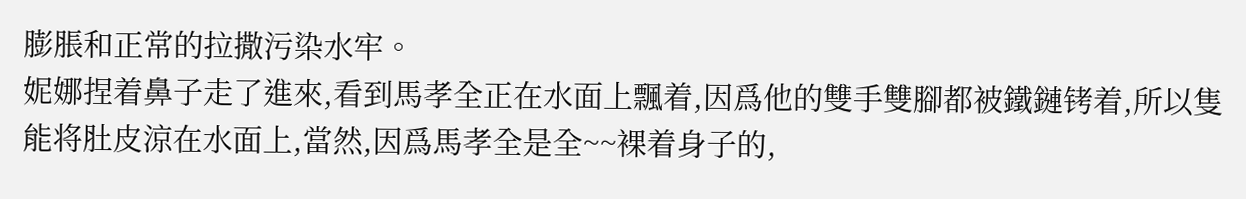膨脹和正常的拉撒污染水牢。
妮娜捏着鼻子走了進來,看到馬孝全正在水面上飄着,因爲他的雙手雙腳都被鐵鏈铐着,所以隻能将肚皮涼在水面上,當然,因爲馬孝全是全~~裸着身子的,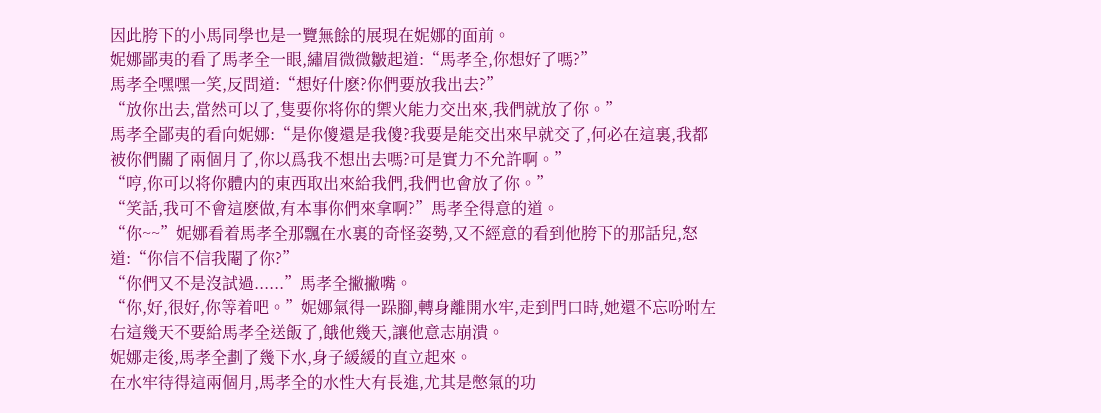因此胯下的小馬同學也是一覽無餘的展現在妮娜的面前。
妮娜鄙夷的看了馬孝全一眼,繡眉微微皺起道:“馬孝全,你想好了嗎?”
馬孝全嘿嘿一笑,反問道:“想好什麽?你們要放我出去?”
“放你出去,當然可以了,隻要你将你的禦火能力交出來,我們就放了你。”
馬孝全鄙夷的看向妮娜:“是你傻還是我傻?我要是能交出來早就交了,何必在這裏,我都被你們關了兩個月了,你以爲我不想出去嗎?可是實力不允許啊。”
“哼,你可以将你體内的東西取出來給我們,我們也會放了你。”
“笑話,我可不會這麽做,有本事你們來拿啊?”馬孝全得意的道。
“你~~”妮娜看着馬孝全那飄在水裏的奇怪姿勢,又不經意的看到他胯下的那話兒,怒道:“你信不信我閹了你?”
“你們又不是沒試過......”馬孝全撇撇嘴。
“你,好,很好,你等着吧。”妮娜氣得一跺腳,轉身離開水牢,走到門口時,她還不忘吩咐左右這幾天不要給馬孝全送飯了,餓他幾天,讓他意志崩潰。
妮娜走後,馬孝全劃了幾下水,身子緩緩的直立起來。
在水牢待得這兩個月,馬孝全的水性大有長進,尤其是憋氣的功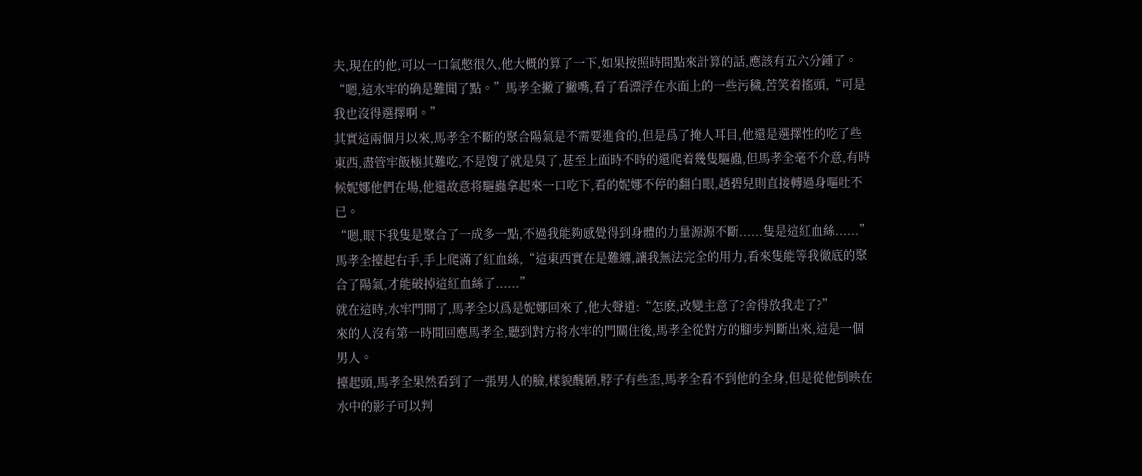夫,現在的他,可以一口氣憋很久,他大概的算了一下,如果按照時間點來計算的話,應該有五六分鍾了。
“嗯,這水牢的确是難聞了點。”馬孝全撇了撇嘴,看了看漂浮在水面上的一些污穢,苦笑着搖頭,“可是我也沒得選擇啊。”
其實這兩個月以來,馬孝全不斷的聚合陽氣是不需要進食的,但是爲了掩人耳目,他還是選擇性的吃了些東西,盡管牢飯極其難吃,不是馊了就是臭了,甚至上面時不時的還爬着幾隻驅蟲,但馬孝全毫不介意,有時候妮娜他們在場,他還故意将驅蟲拿起來一口吃下,看的妮娜不停的翻白眼,趙碧兒則直接轉過身嘔吐不已。
“嗯,眼下我隻是聚合了一成多一點,不過我能夠感覺得到身體的力量源源不斷......隻是這紅血絲......”馬孝全擡起右手,手上爬滿了紅血絲,“這東西實在是難纏,讓我無法完全的用力,看來隻能等我徹底的聚合了陽氣,才能破掉這紅血絲了......”
就在這時,水牢門開了,馬孝全以爲是妮娜回來了,他大聲道:“怎麽,改變主意了?舍得放我走了?”
來的人沒有第一時間回應馬孝全,聽到對方将水牢的門關住後,馬孝全從對方的腳步判斷出來,這是一個男人。
擡起頭,馬孝全果然看到了一張男人的臉,樣貌醜陋,脖子有些歪,馬孝全看不到他的全身,但是從他倒映在水中的影子可以判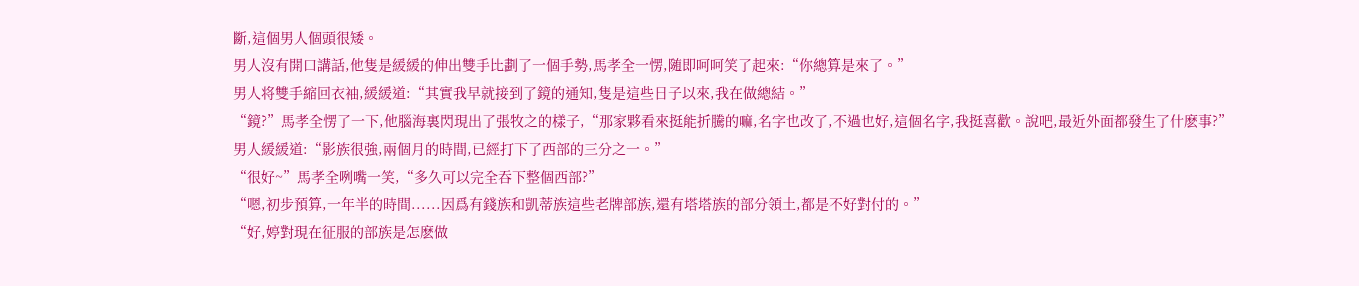斷,這個男人個頭很矮。
男人沒有開口講話,他隻是緩緩的伸出雙手比劃了一個手勢,馬孝全一愣,随即呵呵笑了起來:“你總算是來了。”
男人将雙手縮回衣袖,緩緩道:“其實我早就接到了鏡的通知,隻是這些日子以來,我在做總結。”
“鏡?”馬孝全愣了一下,他腦海裏閃現出了張牧之的樣子,“那家夥看來挺能折騰的嘛,名字也改了,不過也好,這個名字,我挺喜歡。說吧,最近外面都發生了什麽事?”
男人緩緩道:“影族很強,兩個月的時間,已經打下了西部的三分之一。”
“很好~”馬孝全咧嘴一笑,“多久可以完全吞下整個西部?”
“嗯,初步預算,一年半的時間......因爲有錢族和凱蒂族這些老牌部族,還有塔塔族的部分領土,都是不好對付的。”
“好,婷對現在征服的部族是怎麽做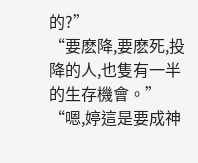的?”
“要麽降,要麽死,投降的人,也隻有一半的生存機會。”
“嗯,婷這是要成神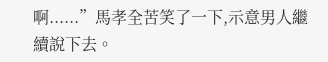啊......”馬孝全苦笑了一下,示意男人繼續說下去。